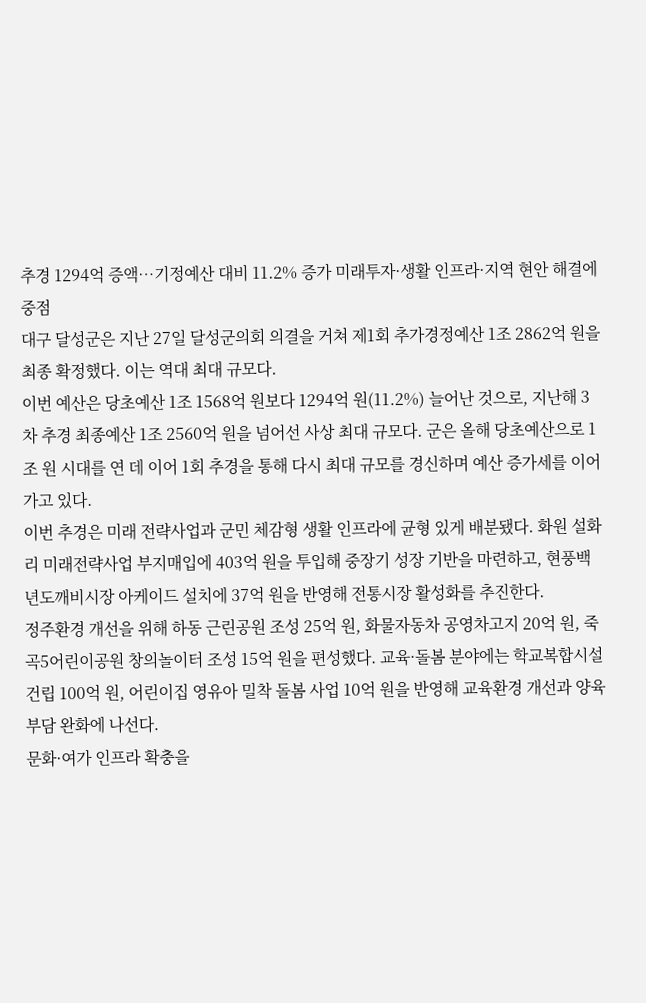추경 1294억 증액⋯기정예산 대비 11.2% 증가 미래투자·생활 인프라·지역 현안 해결에 중점
대구 달성군은 지난 27일 달성군의회 의결을 거쳐 제1회 추가경정예산 1조 2862억 원을 최종 확정했다. 이는 역대 최대 규모다.
이번 예산은 당초예산 1조 1568억 원보다 1294억 원(11.2%) 늘어난 것으로, 지난해 3차 추경 최종예산 1조 2560억 원을 넘어선 사상 최대 규모다. 군은 올해 당초예산으로 1조 원 시대를 연 데 이어 1회 추경을 통해 다시 최대 규모를 경신하며 예산 증가세를 이어가고 있다.
이번 추경은 미래 전략사업과 군민 체감형 생활 인프라에 균형 있게 배분됐다. 화원 설화리 미래전략사업 부지매입에 403억 원을 투입해 중장기 성장 기반을 마련하고, 현풍백년도깨비시장 아케이드 설치에 37억 원을 반영해 전통시장 활성화를 추진한다.
정주환경 개선을 위해 하동 근린공원 조성 25억 원, 화물자동차 공영차고지 20억 원, 죽곡5어린이공원 창의놀이터 조성 15억 원을 편성했다. 교육·돌봄 분야에는 학교복합시설 건립 100억 원, 어린이집 영유아 밀착 돌봄 사업 10억 원을 반영해 교육환경 개선과 양육 부담 완화에 나선다.
문화·여가 인프라 확충을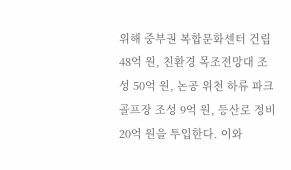위해 중부권 복합문화센터 건립 48억 원, 친환경 목조전망대 조성 50억 원, 논공 위천 하류 파크골프장 조성 9억 원, 등산로 정비 20억 원을 투입한다. 이와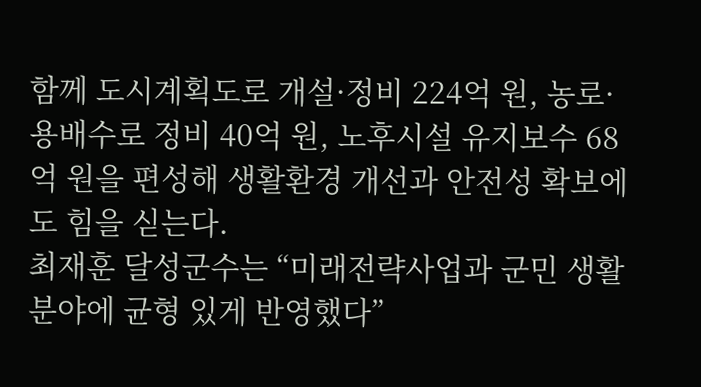함께 도시계획도로 개설·정비 224억 원, 농로·용배수로 정비 40억 원, 노후시설 유지보수 68억 원을 편성해 생활환경 개선과 안전성 확보에도 힘을 싣는다.
최재훈 달성군수는 “미래전략사업과 군민 생활 분야에 균형 있게 반영했다”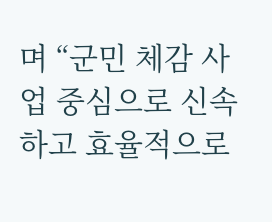며 “군민 체감 사업 중심으로 신속하고 효율적으로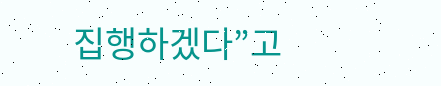집행하겠다”고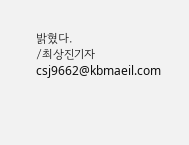밝혔다.
/최상진기자 csj9662@kbmaeil.com